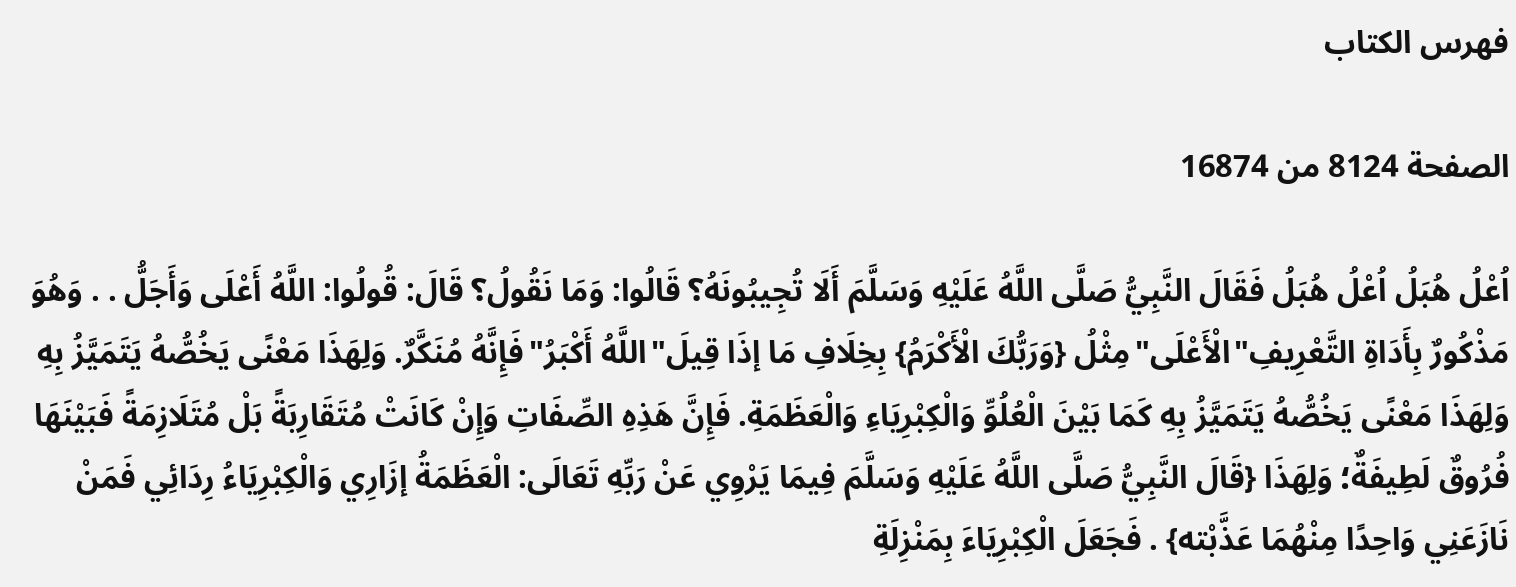فهرس الكتاب

الصفحة 8124 من 16874

اُعْلُ هُبَلُ اُعْلُ هُبَلُ فَقَالَ النَّبِيُّ صَلَّى اللَّهُ عَلَيْهِ وَسَلَّمَ أَلَا تُجِيبُونَهُ؟ قَالُوا: وَمَا نَقُولُ؟ قَالَ: قُولُوا: اللَّهُ أَعْلَى وَأَجَلُّ . . وَهُوَ مَذْكُورٌ بِأَدَاةِ التَّعْرِيفِ"الْأَعْلَى"مِثْلُ {وَرَبُّكَ الْأَكْرَمُ} بِخِلَافِ مَا إذَا قِيلَ"اللَّهُ أَكْبَرُ"فَإِنَّهُ مُنَكَّرٌ. وَلِهَذَا مَعْنًى يَخُصُّهُ يَتَمَيَّزُ بِهِ وَلِهَذَا مَعْنًى يَخُصُّهُ يَتَمَيَّزُ بِهِ كَمَا بَيْنَ الْعُلُوِّ وَالْكِبْرِيَاءِ وَالْعَظَمَةِ. فَإِنَّ هَذِهِ الصِّفَاتِ وَإِنْ كَانَتْ مُتَقَارِبَةً بَلْ مُتَلَازِمَةً فَبَيْنَهَا فُرُوقٌ لَطِيفَةٌ؛ وَلِهَذَا {قَالَ النَّبِيُّ صَلَّى اللَّهُ عَلَيْهِ وَسَلَّمَ فِيمَا يَرْوِي عَنْ رَبِّهِ تَعَالَى: الْعَظَمَةُ إزَارِي وَالْكِبْرِيَاءُ رِدَائِي فَمَنْ نَازَعَنِي وَاحِدًا مِنْهُمَا عَذَّبْته} . فَجَعَلَ الْكِبْرِيَاءَ بِمَنْزِلَةِ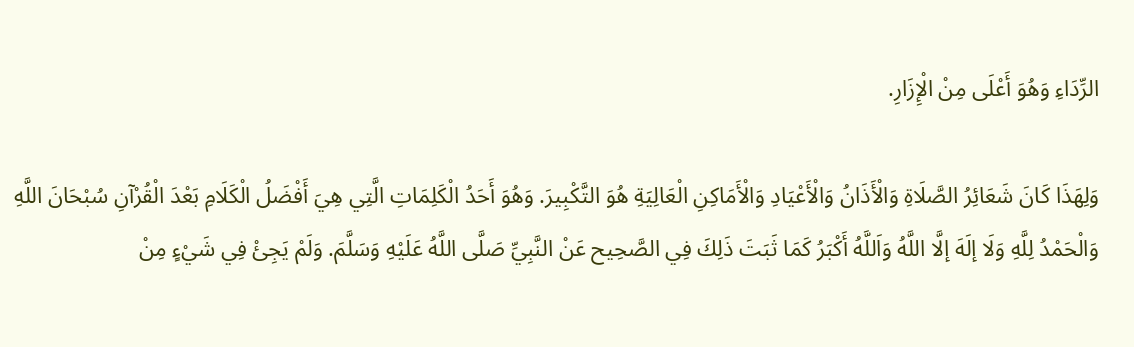الرِّدَاءِ وَهُوَ أَعْلَى مِنْ الْإِزَارِ.

وَلِهَذَا كَانَ شَعَائِرُ الصَّلَاةِ وَالْأَذَانُ وَالْأَعْيَادِ وَالْأَمَاكِنِ الْعَالِيَةِ هُوَ التَّكْبِيرَ. وَهُوَ أَحَدُ الْكَلِمَاتِ الَّتِي هِيَ أَفْضَلُ الْكَلَامِ بَعْدَ الْقُرْآنِ سُبْحَانَ اللَّهِ وَالْحَمْدُ لِلَّهِ وَلَا إلَهَ إلَّا اللَّهُ وَاَللَّهُ أَكْبَرُ كَمَا ثَبَتَ ذَلِكَ فِي الصَّحِيح عَنْ النَّبِيِّ صَلَّى اللَّهُ عَلَيْهِ وَسَلَّمَ. وَلَمْ يَجِئْ فِي شَيْءٍ مِنْ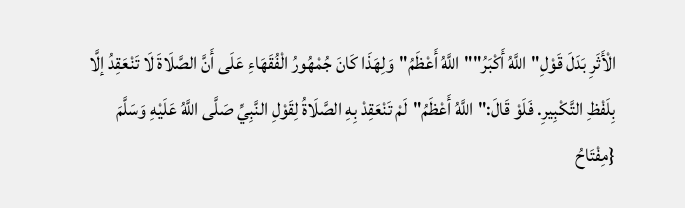الْأَثَرِ بَدَلَ قَوْلِ"اللَّهُ أَكْبَرُ""اللَّهُ أَعْظَمُ"وَلِهَذَا كَانَ جُمْهُورُ الْفُقَهَاءِ عَلَى أَنَّ الصَّلَاةَ لَا تَنْعَقِدُ إلَّا بِلَفْظِ التَّكْبِيرِ. فَلَوْ قَالَ:"اللَّهُ أَعْظَمُ"لَمْ تَنْعَقِدْ بِهِ الصَّلَاةُ لِقَوْلِ النَّبِيِّ صَلَّى اللَّهُ عَلَيْهِ وَسَلَّمَ {مِفْتَاحُ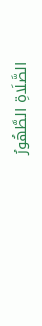الصَّلَاةِ الطَّهُورُ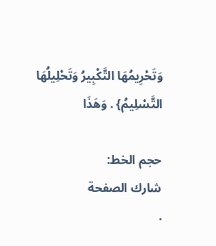وَتَحْرِيمُهَا التَّكْبِيرُ وَتَحْلِيلُهَا التَّسْلِيمُ} . وَهَذَا

حجم الخط:
شارك الصفحة
.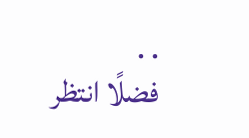. .
فضلًا انتظر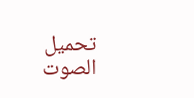تحميل الصوت